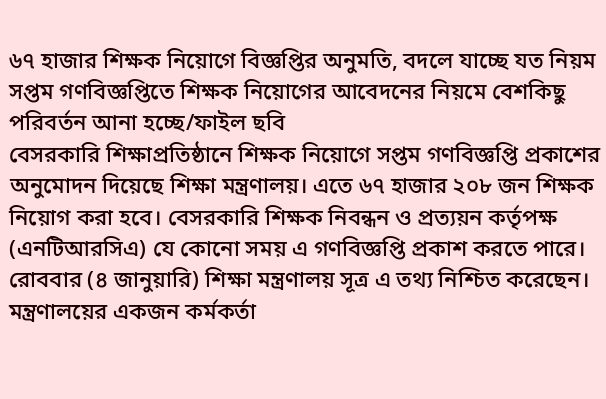৬৭ হাজার শিক্ষক নিয়োগে বিজ্ঞপ্তির অনুমতি, বদলে যাচ্ছে যত নিয়ম
সপ্তম গণবিজ্ঞপ্তিতে শিক্ষক নিয়োগের আবেদনের নিয়মে বেশকিছু পরিবর্তন আনা হচ্ছে/ফাইল ছবি
বেসরকারি শিক্ষাপ্রতিষ্ঠানে শিক্ষক নিয়োগে সপ্তম গণবিজ্ঞপ্তি প্রকাশের অনুমোদন দিয়েছে শিক্ষা মন্ত্রণালয়। এতে ৬৭ হাজার ২০৮ জন শিক্ষক নিয়োগ করা হবে। বেসরকারি শিক্ষক নিবন্ধন ও প্রত্যয়ন কর্তৃপক্ষ (এনটিআরসিএ) যে কোনো সময় এ গণবিজ্ঞপ্তি প্রকাশ করতে পারে।
রোববার (৪ জানুয়ারি) শিক্ষা মন্ত্রণালয় সূত্র এ তথ্য নিশ্চিত করেছেন। মন্ত্রণালয়ের একজন কর্মকর্তা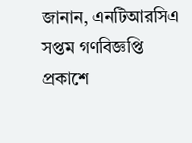জানান, এনটিআরসিএ সপ্তম গণবিজ্ঞপ্তি প্রকাশে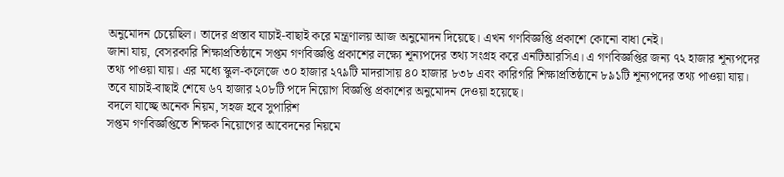অনুমোদন চেয়েছিল। তাদের প্রস্তাব যাচাই-বাছাই করে মন্ত্রণালয় আজ অনুমোদন দিয়েছে। এখন গণবিজ্ঞপ্তি প্রকাশে কোনো বাধা নেই।
জানা যায়, বেসরকারি শিক্ষাপ্রতিষ্ঠানে সপ্তম গণবিজ্ঞপ্তি প্রকাশের লক্ষ্যে শূন্যপদের তথ্য সংগ্রহ করে এনটিআরসিএ। এ গণবিজ্ঞপ্তির জন্য ৭২ হাজার শূন্যপদের তথ্য পাওয়া যায়। এর মধ্যে স্কুল-কলেজে ৩০ হাজার ২৭৯টি মাদরাসায় ৪০ হাজার ৮৩৮ এবং কারিগরি শিক্ষাপ্রতিষ্ঠানে ৮৯১টি শূন্যপদের তথ্য পাওয়া যায়। তবে যাচাই-বাছাই শেষে ৬৭ হাজার ২০৮টি পদে নিয়োগ বিজ্ঞপ্তি প্রকাশের অনুমোদন দেওয়া হয়েছে।
বদলে যাচ্ছে অনেক নিয়ম, সহজ হবে সুপারিশ
সপ্তম গণবিজ্ঞপ্তিতে শিক্ষক নিয়োগের আবেদনের নিয়মে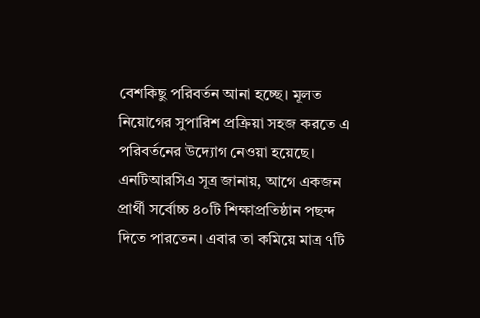বেশকিছু পরিবর্তন আনা হচ্ছে। মূলত নিয়োগের সুপারিশ প্রক্রিয়া সহজ করতে এ পরিবর্তনের উদ্যোগ নেওয়া হয়েছে।
এনটিআরসিএ সূত্র জানায়, আগে একজন প্রার্থী সর্বোচ্চ ৪০টি শিক্ষাপ্রতিষ্ঠান পছন্দ দিতে পারতেন। এবার তা কমিয়ে মাত্র ৭টি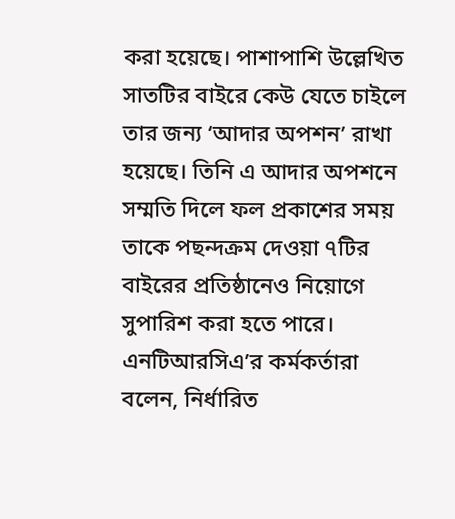করা হয়েছে। পাশাপাশি উল্লেখিত সাতটির বাইরে কেউ যেতে চাইলে তার জন্য ‘আদার অপশন’ রাখা হয়েছে। তিনি এ আদার অপশনে সম্মতি দিলে ফল প্রকাশের সময় তাকে পছন্দক্রম দেওয়া ৭টির বাইরের প্রতিষ্ঠানেও নিয়োগে সুপারিশ করা হতে পারে।
এনটিআরসিএ’র কর্মকর্তারা বলেন, নির্ধারিত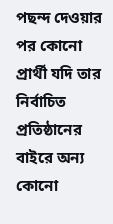পছন্দ দেওয়ার পর কোনো প্রার্থী যদি তার নির্বাচিত প্রতিষ্ঠানের বাইরে অন্য কোনো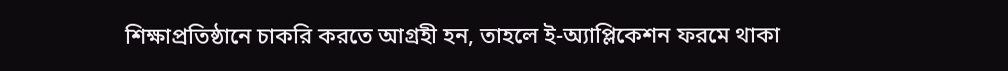শিক্ষাপ্রতিষ্ঠানে চাকরি করতে আগ্রহী হন, তাহলে ই-অ্যাপ্লিকেশন ফরমে থাকা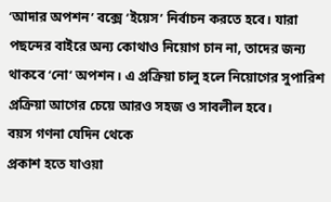‘আদার অপশন’ বক্সে ‘ইয়েস’ নির্বাচন করতে হবে। যারা পছন্দের বাইরে অন্য কোথাও নিয়োগ চান না, তাদের জন্য থাকবে ‘নো’ অপশন। এ প্রক্রিয়া চালু হলে নিয়োগের সুপারিশ প্রক্রিয়া আগের চেয়ে আরও সহজ ও সাবলীল হবে।
বয়স গণনা যেদিন থেকে
প্রকাশ হতে যাওয়া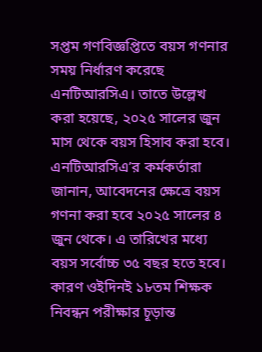সপ্তম গণবিজ্ঞপ্তিতে বয়স গণনার সময় নির্ধারণ করেছে এনটিআরসিএ। তাতে উল্লেখ করা হয়েছে, ২০২৫ সালের জুন মাস থেকে বয়স হিসাব করা হবে।
এনটিআরসিএ’র কর্মকর্তারা জানান, আবেদনের ক্ষেত্রে বয়স গণনা করা হবে ২০২৫ সালের ৪ জুন থেকে। এ তারিখের মধ্যে বয়স সর্বোচ্চ ৩৫ বছর হতে হবে। কারণ ওইদিনই ১৮তম শিক্ষক নিবন্ধন পরীক্ষার চূড়ান্ত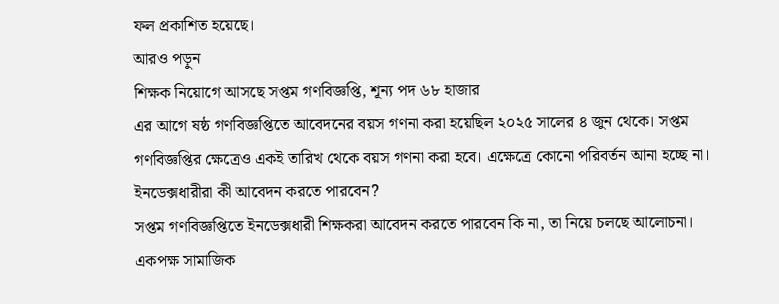ফল প্রকাশিত হয়েছে।
আরও পড়ুন
শিক্ষক নিয়োগে আসছে সপ্তম গণবিজ্ঞপ্তি, শূন্য পদ ৬৮ হাজার
এর আগে ষষ্ঠ গণবিজ্ঞপ্তিতে আবেদনের বয়স গণনা করা হয়েছিল ২০২৫ সালের ৪ জুন থেকে। সপ্তম গণবিজ্ঞপ্তির ক্ষেত্রেও একই তারিখ থেকে বয়স গণনা করা হবে। এক্ষেত্রে কোনো পরিবর্তন আনা হচ্ছে না।
ইনডেক্সধারীরা কী আবেদন করতে পারবেন?
সপ্তম গণবিজ্ঞপ্তিতে ইনডেক্সধারী শিক্ষকরা আবেদন করতে পারবেন কি না, তা নিয়ে চলছে আলোচনা। একপক্ষ সামাজিক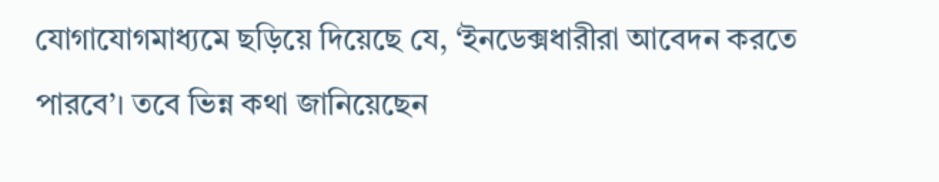যোগাযোগমাধ্যমে ছড়িয়ে দিয়েছে যে, ‘ইনডেক্সধারীরা আবেদন করতে পারবে’। তবে ভিন্ন কথা জানিয়েছেন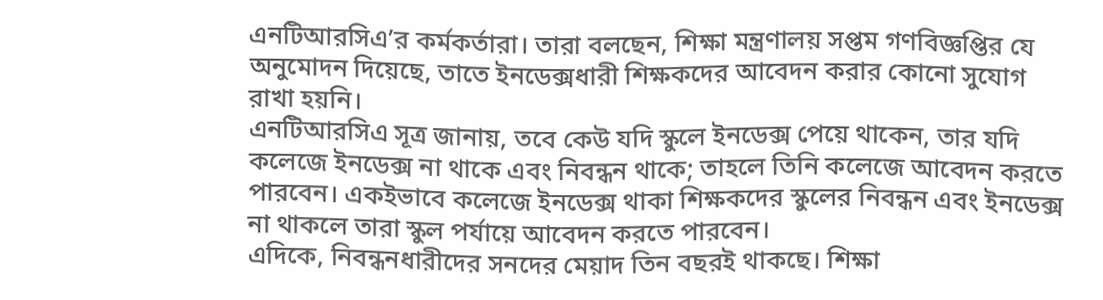এনটিআরসিএ’র কর্মকর্তারা। তারা বলছেন, শিক্ষা মন্ত্রণালয় সপ্তম গণবিজ্ঞপ্তির যে অনুমোদন দিয়েছে, তাতে ইনডেক্সধারী শিক্ষকদের আবেদন করার কোনো সুযোগ রাখা হয়নি।
এনটিআরসিএ সূত্র জানায়, তবে কেউ যদি স্কুলে ইনডেক্স পেয়ে থাকেন, তার যদি কলেজে ইনডেক্স না থাকে এবং নিবন্ধন থাকে; তাহলে তিনি কলেজে আবেদন করতে পারবেন। একইভাবে কলেজে ইনডেক্স থাকা শিক্ষকদের স্কুলের নিবন্ধন এবং ইনডেক্স না থাকলে তারা স্কুল পর্যায়ে আবেদন করতে পারবেন।
এদিকে, নিবন্ধনধারীদের সনদের মেয়াদ তিন বছরই থাকছে। শিক্ষা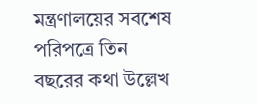মন্ত্রণালয়ের সবশেষ পরিপত্রে তিন বছরের কথা উল্লেখ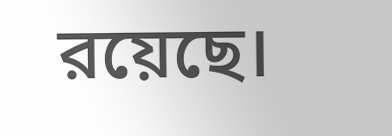রয়েছে।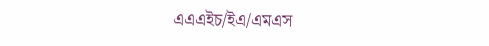এএএইচ/ইএ/এমএস